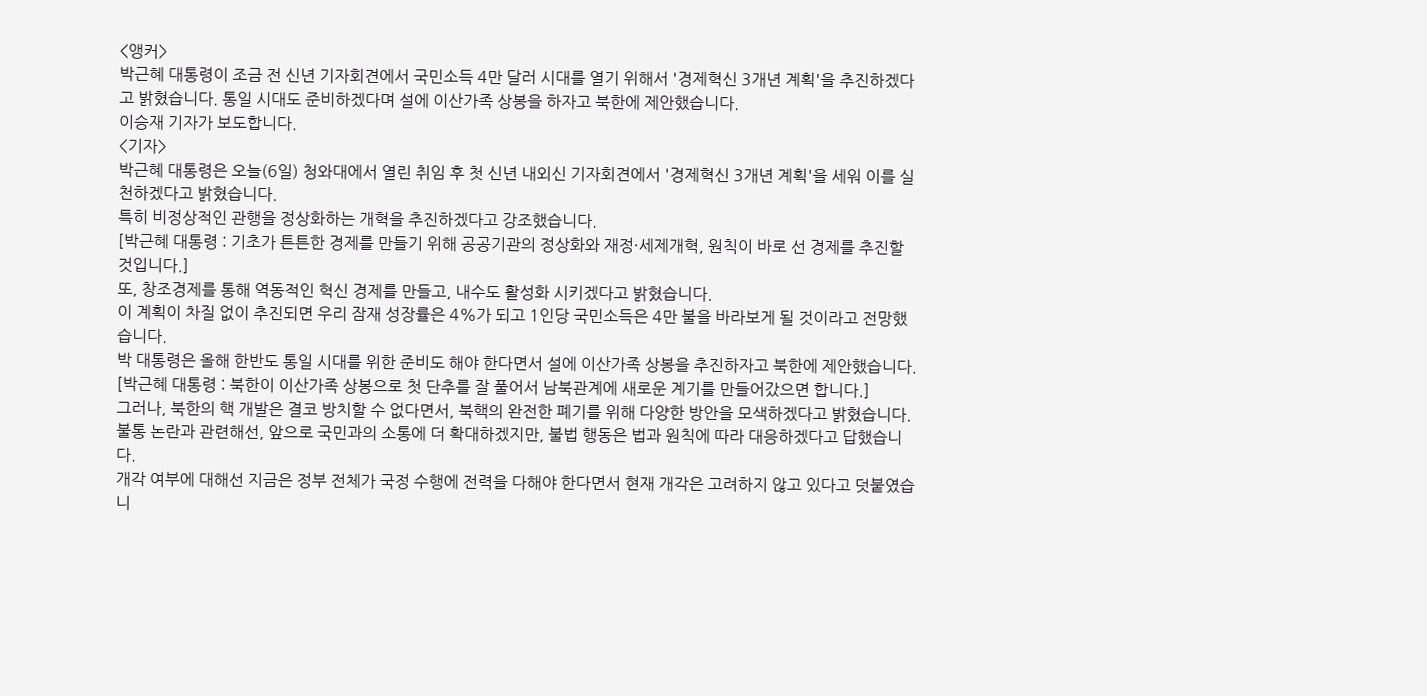<앵커>
박근혜 대통령이 조금 전 신년 기자회견에서 국민소득 4만 달러 시대를 열기 위해서 '경제혁신 3개년 계획'을 추진하겠다고 밝혔습니다. 통일 시대도 준비하겠다며 설에 이산가족 상봉을 하자고 북한에 제안했습니다.
이승재 기자가 보도합니다.
<기자>
박근혜 대통령은 오늘(6일) 청와대에서 열린 취임 후 첫 신년 내외신 기자회견에서 '경제혁신 3개년 계획'을 세워 이를 실천하겠다고 밝혔습니다.
특히 비정상적인 관행을 정상화하는 개혁을 추진하겠다고 강조했습니다.
[박근혜 대통령 : 기초가 튼튼한 경제를 만들기 위해 공공기관의 정상화와 재정·세제개혁, 원칙이 바로 선 경제를 추진할 것입니다.]
또, 창조경제를 통해 역동적인 혁신 경제를 만들고, 내수도 활성화 시키겠다고 밝혔습니다.
이 계획이 차질 없이 추진되면 우리 잠재 성장률은 4%가 되고 1인당 국민소득은 4만 불을 바라보게 될 것이라고 전망했습니다.
박 대통령은 올해 한반도 통일 시대를 위한 준비도 해야 한다면서 설에 이산가족 상봉을 추진하자고 북한에 제안했습니다.
[박근혜 대통령 : 북한이 이산가족 상봉으로 첫 단추를 잘 풀어서 남북관계에 새로운 계기를 만들어갔으면 합니다.]
그러나, 북한의 핵 개발은 결코 방치할 수 없다면서, 북핵의 완전한 폐기를 위해 다양한 방안을 모색하겠다고 밝혔습니다.
불통 논란과 관련해선, 앞으로 국민과의 소통에 더 확대하겠지만, 불법 행동은 법과 원칙에 따라 대응하겠다고 답했습니다.
개각 여부에 대해선 지금은 정부 전체가 국정 수행에 전력을 다해야 한다면서 현재 개각은 고려하지 않고 있다고 덧붙였습니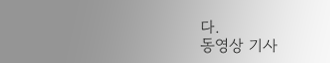다.
동영상 기사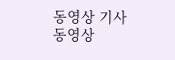동영상 기사
동영상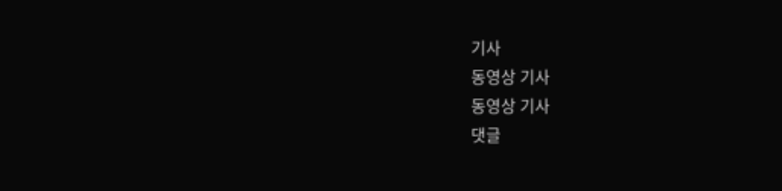기사
동영상 기사
동영상 기사
댓글